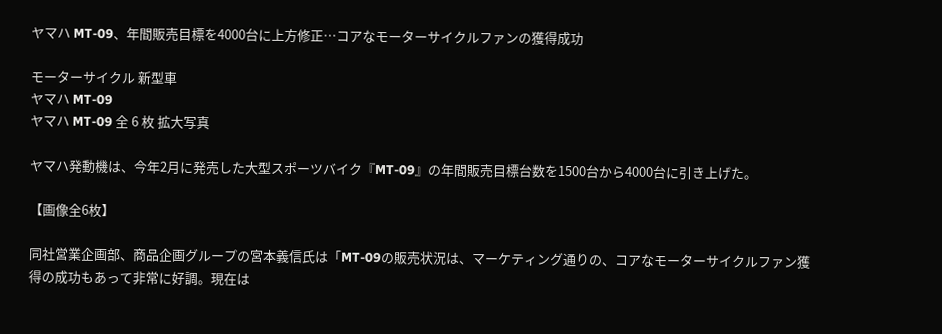ヤマハ MT-09、年間販売目標を4000台に上方修正…コアなモーターサイクルファンの獲得成功

モーターサイクル 新型車
ヤマハ MT-09
ヤマハ MT-09 全 6 枚 拡大写真

ヤマハ発動機は、今年2月に発売した大型スポーツバイク『MT-09』の年間販売目標台数を1500台から4000台に引き上げた。

【画像全6枚】

同社営業企画部、商品企画グループの宮本義信氏は「MT-09の販売状況は、マーケティング通りの、コアなモーターサイクルファン獲得の成功もあって非常に好調。現在は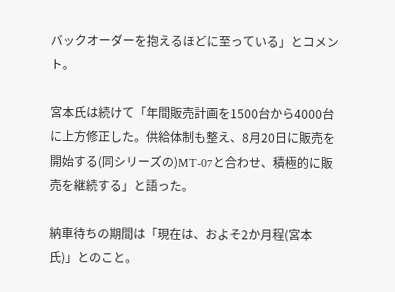バックオーダーを抱えるほどに至っている」とコメント。

宮本氏は続けて「年間販売計画を1500台から4000台に上方修正した。供給体制も整え、8月20日に販売を開始する(同シリーズの)MT-07と合わせ、積極的に販売を継続する」と語った。

納車待ちの期間は「現在は、およそ2か月程(宮本氏)」とのこと。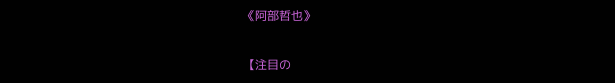《阿部哲也》

【注目の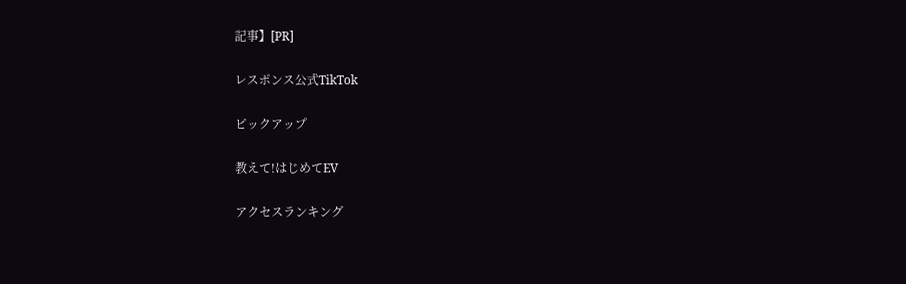記事】[PR]

レスポンス公式TikTok

ピックアップ

教えて!はじめてEV

アクセスランキング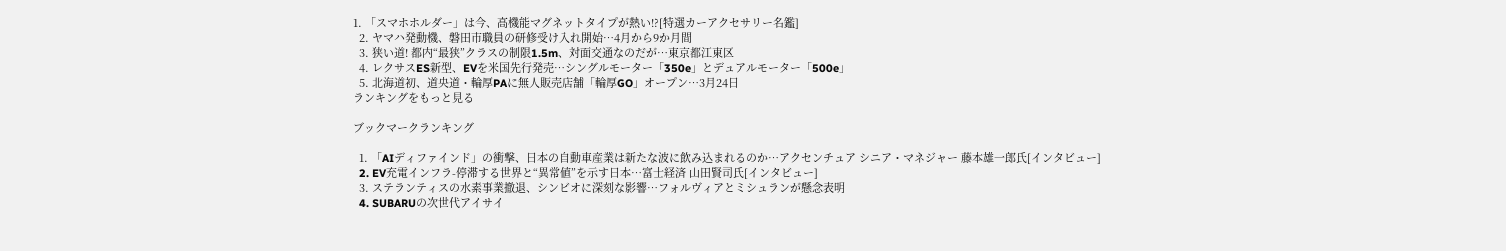1. 「スマホホルダー」は今、高機能マグネットタイプが熱い!?[特選カーアクセサリー名鑑]
  2. ヤマハ発動機、磐田市職員の研修受け入れ開始…4月から9か月間
  3. 狭い道! 都内“最狭”クラスの制限1.5m、対面交通なのだが…東京都江東区
  4. レクサスES新型、EVを米国先行発売…シングルモーター「350e」とデュアルモーター「500e」
  5. 北海道初、道央道・輪厚PAに無人販売店舗「輪厚GO」オープン…3月24日
ランキングをもっと見る

ブックマークランキング

  1. 「AIディファインド」の衝撃、日本の自動車産業は新たな波に飲み込まれるのか…アクセンチュア シニア・マネジャー 藤本雄一郎氏[インタビュー]
  2. EV充電インフラ-停滞する世界と“異常値”を示す日本…富士経済 山田賢司氏[インタビュー]
  3. ステランティスの水素事業撤退、シンビオに深刻な影響…フォルヴィアとミシュランが懸念表明
  4. SUBARUの次世代アイサイ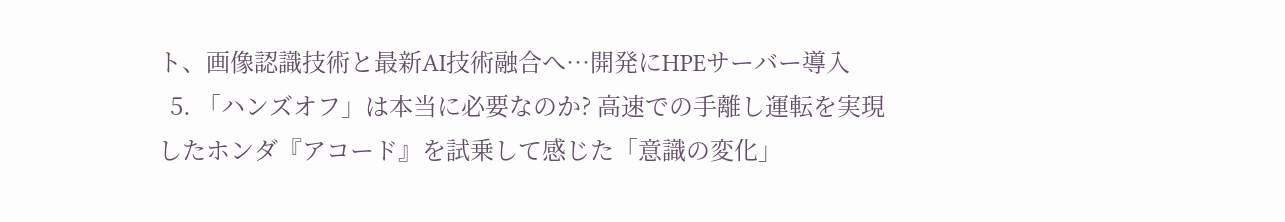ト、画像認識技術と最新AI技術融合へ…開発にHPEサーバー導入
  5. 「ハンズオフ」は本当に必要なのか? 高速での手離し運転を実現したホンダ『アコード』を試乗して感じた「意識の変化」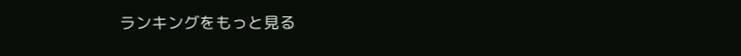ランキングをもっと見る